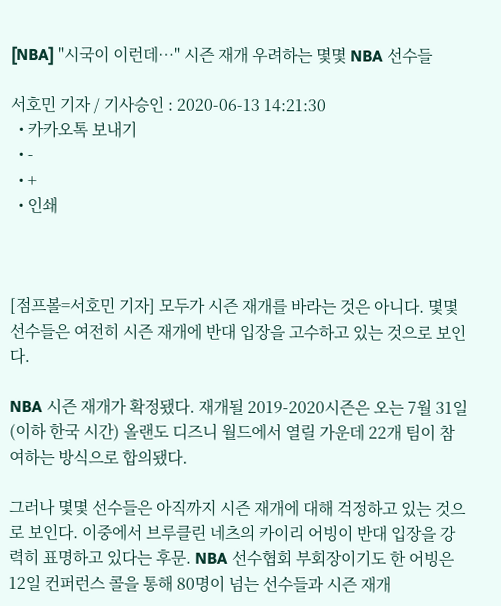[NBA] "시국이 이런데…" 시즌 재개 우려하는 몇몇 NBA 선수들

서호민 기자 / 기사승인 : 2020-06-13 14:21:30
  • 카카오톡 보내기
  • -
  • +
  • 인쇄



[점프볼=서호민 기자] 모두가 시즌 재개를 바라는 것은 아니다. 몇몇 선수들은 여전히 시즌 재개에 반대 입장을 고수하고 있는 것으로 보인다.

NBA 시즌 재개가 확정됐다. 재개될 2019-2020시즌은 오는 7월 31일(이하 한국 시간) 올랜도 디즈니 월드에서 열릴 가운데 22개 팀이 참여하는 방식으로 합의됐다.

그러나 몇몇 선수들은 아직까지 시즌 재개에 대해 걱정하고 있는 것으로 보인다. 이중에서 브루클린 네츠의 카이리 어빙이 반대 입장을 강력히 표명하고 있다는 후문. NBA 선수협회 부회장이기도 한 어빙은 12일 컨퍼런스 콜을 통해 80명이 넘는 선수들과 시즌 재개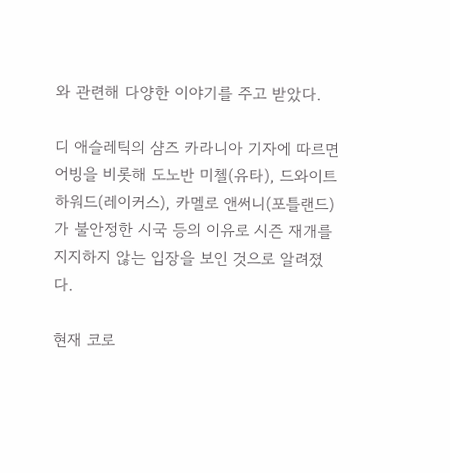와 관련해 다양한 이야기를 주고 받았다.

디 애슬레틱의 샴즈 카라니아 기자에 따르면 어빙을 비롯해 도노반 미첼(유타), 드와이트 하워드(레이커스), 카멜로 앤써니(포틀랜드)가 불안정한 시국 등의 이유로 시즌 재개를 지지하지 않는 입장을 보인 것으로 알려졌다.

현재 코로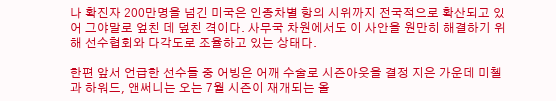나 확진자 200만명을 넘긴 미국은 인종차별 항의 시위까지 전국적으로 확산되고 있어 그야말로 엎친 데 덮친 격이다. 사무국 차원에서도 이 사안을 원만히 해결하기 위해 선수협회와 다각도로 조율하고 있는 상태다.

한편 앞서 언급한 선수들 중 어빙은 어깨 수술로 시즌아웃을 결정 지은 가운데 미첼과 하워드, 앤써니는 오는 7월 시즌이 재개되는 올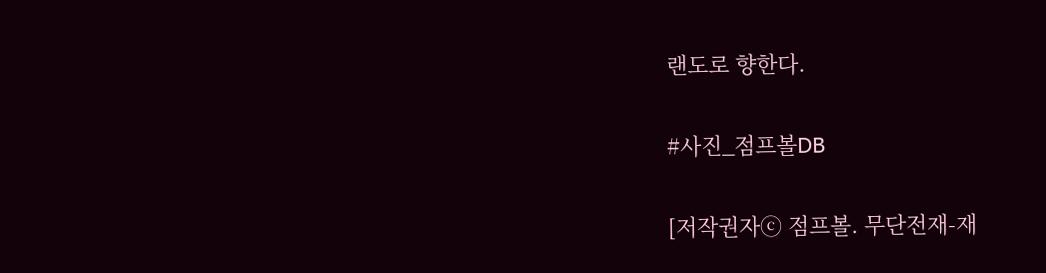랜도로 향한다.

#사진_점프볼DB

[저작권자ⓒ 점프볼. 무단전재-재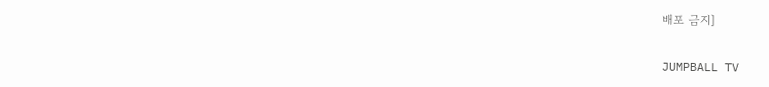배포 금지]

JUMPBALL TV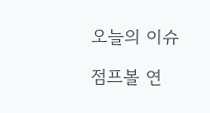오늘의 이슈

점프볼 연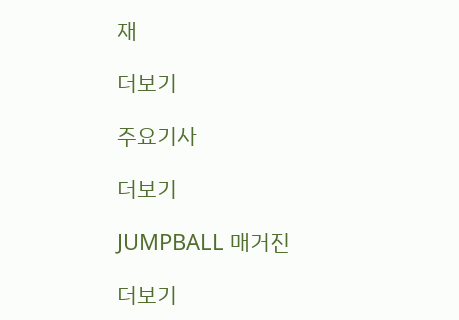재

더보기

주요기사

더보기

JUMPBALL 매거진

더보기